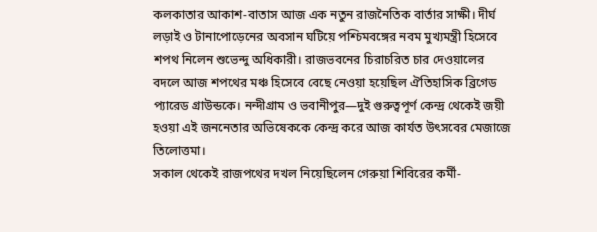কলকাতার আকাশ-বাতাস আজ এক নতুন রাজনৈতিক বার্তার সাক্ষী। দীর্ঘ লড়াই ও টানাপোড়েনের অবসান ঘটিয়ে পশ্চিমবঙ্গের নবম মুখ্যমন্ত্রী হিসেবে শপথ নিলেন শুভেন্দু অধিকারী। রাজভবনের চিরাচরিত চার দেওয়ালের বদলে আজ শপথের মঞ্চ হিসেবে বেছে নেওয়া হয়েছিল ঐতিহাসিক ব্রিগেড প্যারেড গ্রাউন্ডকে। নন্দীগ্রাম ও ভবানীপুর—দুই গুরুত্বপূর্ণ কেন্দ্র থেকেই জয়ী হওয়া এই জননেতার অভিষেককে কেন্দ্র করে আজ কার্যত উৎসবের মেজাজে তিলোত্তমা।
সকাল থেকেই রাজপথের দখল নিয়েছিলেন গেরুয়া শিবিরের কর্মী-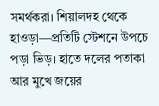সমর্থকরা। শিয়ালদহ থেকে হাওড়া—প্রতিটি স্টেশনে উপচে পড়া ভিড়। হাতে দলের পতাকা আর মুখে জয়ের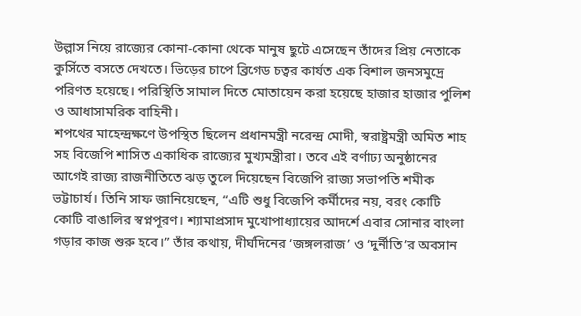উল্লাস নিয়ে রাজ্যের কোনা-কোনা থেকে মানুষ ছুটে এসেছেন তাঁদের প্রিয় নেতাকে কুর্সিতে বসতে দেখতে। ভিড়ের চাপে ব্রিগেড চত্বর কার্যত এক বিশাল জনসমুদ্রে পরিণত হয়েছে। পরিস্থিতি সামাল দিতে মোতায়েন করা হয়েছে হাজার হাজার পুলিশ ও আধাসামরিক বাহিনী।
শপথের মাহেন্দ্রক্ষণে উপস্থিত ছিলেন প্রধানমন্ত্রী নরেন্দ্র মোদী, স্বরাষ্ট্রমন্ত্রী অমিত শাহ সহ বিজেপি শাসিত একাধিক রাজ্যের মুখ্যমন্ত্রীরা। তবে এই বর্ণাঢ্য অনুষ্ঠানের আগেই রাজ্য রাজনীতিতে ঝড় তুলে দিয়েছেন বিজেপি রাজ্য সভাপতি শমীক ভট্টাচার্য। তিনি সাফ জানিয়েছেন, “এটি শুধু বিজেপি কর্মীদের নয়, বরং কোটি কোটি বাঙালির স্বপ্নপূরণ। শ্যামাপ্রসাদ মুখোপাধ্যায়ের আদর্শে এবার সোনার বাংলা গড়ার কাজ শুরু হবে।” তাঁর কথায়, দীর্ঘদিনের ‘জঙ্গলরাজ’ ও ‘দুর্নীতি’র অবসান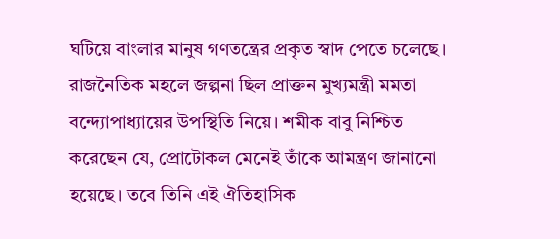ঘটিয়ে বাংলার মানুষ গণতন্ত্রের প্রকৃত স্বাদ পেতে চলেছে।
রাজনৈতিক মহলে জল্পনা ছিল প্রাক্তন মুখ্যমন্ত্রী মমতা বন্দ্যোপাধ্যায়ের উপস্থিতি নিয়ে। শমীক বাবু নিশ্চিত করেছেন যে, প্রোটোকল মেনেই তাঁকে আমন্ত্রণ জানানো হয়েছে। তবে তিনি এই ঐতিহাসিক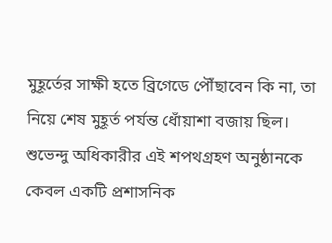মুহূর্তের সাক্ষী হতে ব্রিগেডে পৌঁছাবেন কি না, তা নিয়ে শেষ মুহূর্ত পর্যন্ত ধোঁয়াশা বজায় ছিল।
শুভেন্দু অধিকারীর এই শপথগ্রহণ অনুষ্ঠানকে কেবল একটি প্রশাসনিক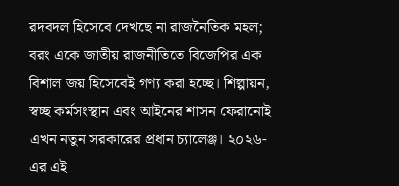রদবদল হিসেবে দেখছে না রাজনৈতিক মহল; বরং একে জাতীয় রাজনীতিতে বিজেপির এক বিশাল জয় হিসেবেই গণ্য করা হচ্ছে। শিল্পায়ন, স্বচ্ছ কর্মসংস্থান এবং আইনের শাসন ফেরানোই এখন নতুন সরকারের প্রধান চ্যালেঞ্জ। ২০২৬-এর এই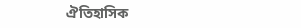ঐতিহাসিক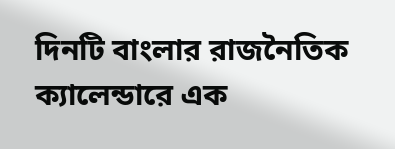দিনটি বাংলার রাজনৈতিক ক্যালেন্ডারে এক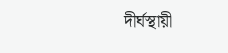দীর্ঘস্থায়ী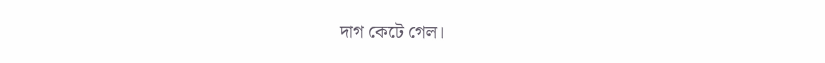দাগ কেটে গেল।